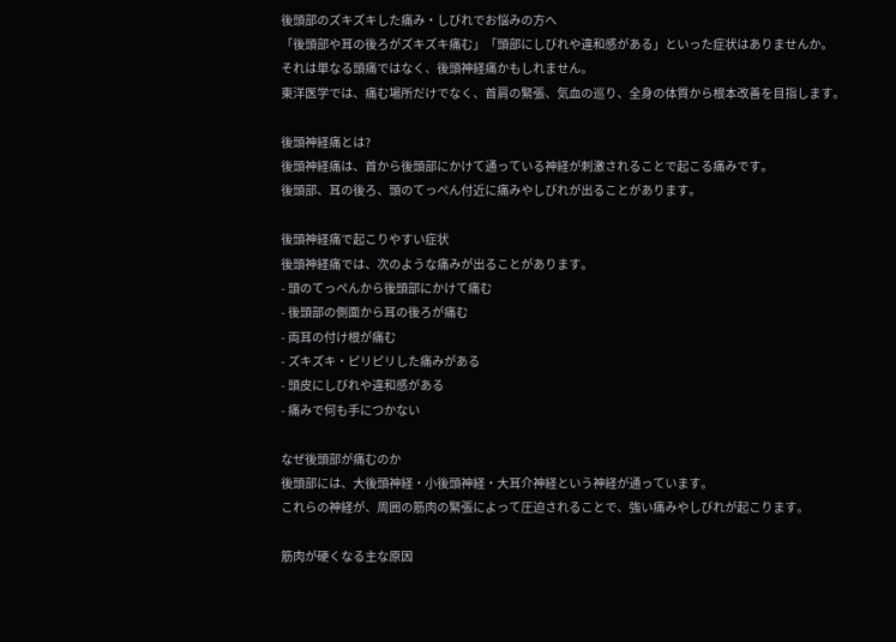後頭部のズキズキした痛み・しびれでお悩みの方へ
「後頭部や耳の後ろがズキズキ痛む」「頭部にしびれや違和感がある」といった症状はありませんか。
それは単なる頭痛ではなく、後頭神経痛かもしれません。
東洋医学では、痛む場所だけでなく、首肩の緊張、気血の巡り、全身の体質から根本改善を目指します。

後頭神経痛とは?
後頭神経痛は、首から後頭部にかけて通っている神経が刺激されることで起こる痛みです。
後頭部、耳の後ろ、頭のてっぺん付近に痛みやしびれが出ることがあります。

後頭神経痛で起こりやすい症状
後頭神経痛では、次のような痛みが出ることがあります。
- 頭のてっぺんから後頭部にかけて痛む
- 後頭部の側面から耳の後ろが痛む
- 両耳の付け根が痛む
- ズキズキ・ピリピリした痛みがある
- 頭皮にしびれや違和感がある
- 痛みで何も手につかない

なぜ後頭部が痛むのか
後頭部には、大後頭神経・小後頭神経・大耳介神経という神経が通っています。
これらの神経が、周囲の筋肉の緊張によって圧迫されることで、強い痛みやしびれが起こります。

筋肉が硬くなる主な原因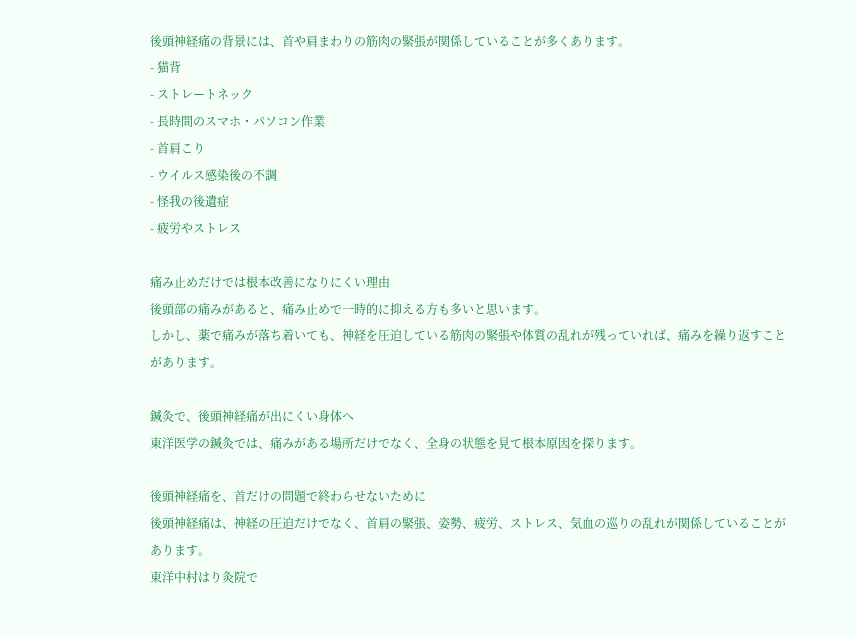後頭神経痛の背景には、首や肩まわりの筋肉の緊張が関係していることが多くあります。
- 猫背
- ストレートネック
- 長時間のスマホ・パソコン作業
- 首肩こり
- ウイルス感染後の不調
- 怪我の後遺症
- 疲労やストレス

痛み止めだけでは根本改善になりにくい理由
後頭部の痛みがあると、痛み止めで一時的に抑える方も多いと思います。
しかし、薬で痛みが落ち着いても、神経を圧迫している筋肉の緊張や体質の乱れが残っていれば、痛みを繰り返すことがあります。

鍼灸で、後頭神経痛が出にくい身体へ
東洋医学の鍼灸では、痛みがある場所だけでなく、全身の状態を見て根本原因を探ります。

後頭神経痛を、首だけの問題で終わらせないために
後頭神経痛は、神経の圧迫だけでなく、首肩の緊張、姿勢、疲労、ストレス、気血の巡りの乱れが関係していることがあります。
東洋中村はり灸院で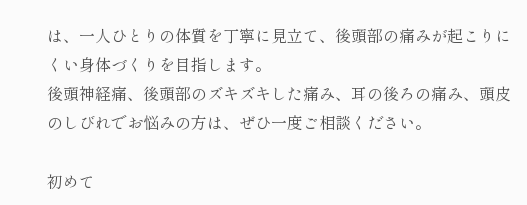は、一人ひとりの体質を丁寧に見立て、後頭部の痛みが起こりにくい身体づくりを目指します。
後頭神経痛、後頭部のズキズキした痛み、耳の後ろの痛み、頭皮のしびれでお悩みの方は、ぜひ一度ご相談ください。

初めて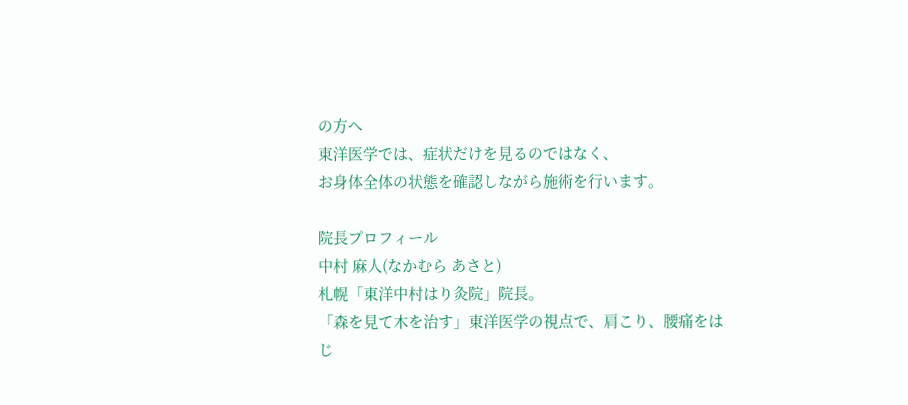の方へ
東洋医学では、症状だけを見るのではなく、
お身体全体の状態を確認しながら施術を行います。

院長プロフィール
中村 麻人(なかむら あさと)
札幌「東洋中村はり灸院」院長。
「森を見て木を治す」東洋医学の視点で、肩こり、腰痛をはじ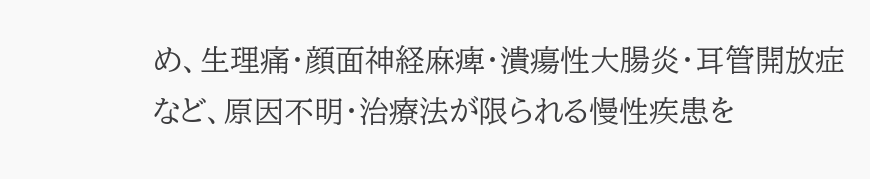め、生理痛・顔面神経麻痺・潰瘍性大腸炎・耳管開放症など、原因不明・治療法が限られる慢性疾患を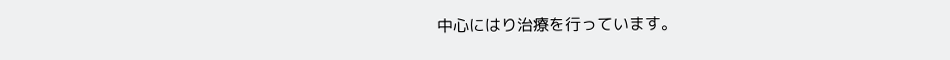中心にはり治療を行っています。